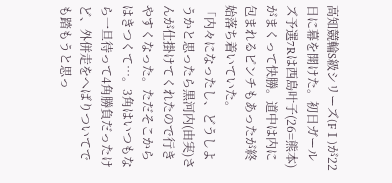高知競輪S級シリーズ(FⅠ)が22日に幕を開けた。初日ガールズ予選7Rは西島叶子(26=熊本)がまくって快勝。道中は内に包まれるピンチもあったが終始落ち着いていた。
「内々になったし、どうしようかと思ったら黒河内(由実)さんが仕掛けてくれたので行きやすくなった。ただそこからはきつくて…。3角はいつもなら一旦待って4角勝負だったけど、外併走をへばりついてでも踏もうと思っ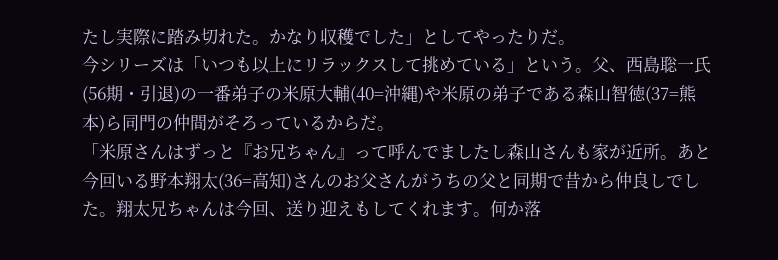たし実際に踏み切れた。かなり収穫でした」としてやったりだ。
今シリーズは「いつも以上にリラックスして挑めている」という。父、西島聡一氏(56期・引退)の一番弟子の米原大輔(40=沖縄)や米原の弟子である森山智徳(37=熊本)ら同門の仲間がそろっているからだ。
「米原さんはずっと『お兄ちゃん』って呼んでましたし森山さんも家が近所。あと今回いる野本翔太(36=高知)さんのお父さんがうちの父と同期で昔から仲良しでした。翔太兄ちゃんは今回、送り迎えもしてくれます。何か落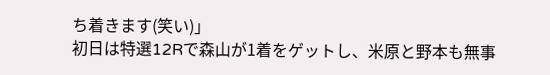ち着きます(笑い)」
初日は特選12Rで森山が1着をゲットし、米原と野本も無事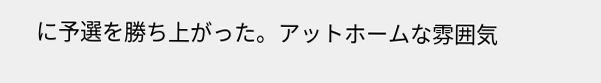に予選を勝ち上がった。アットホームな雰囲気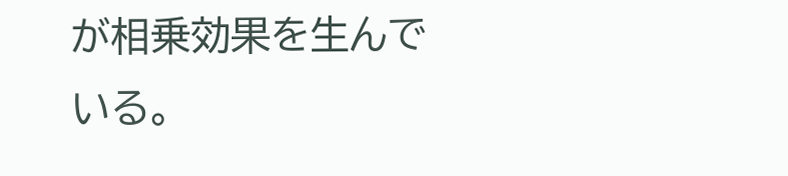が相乗効果を生んでいる。